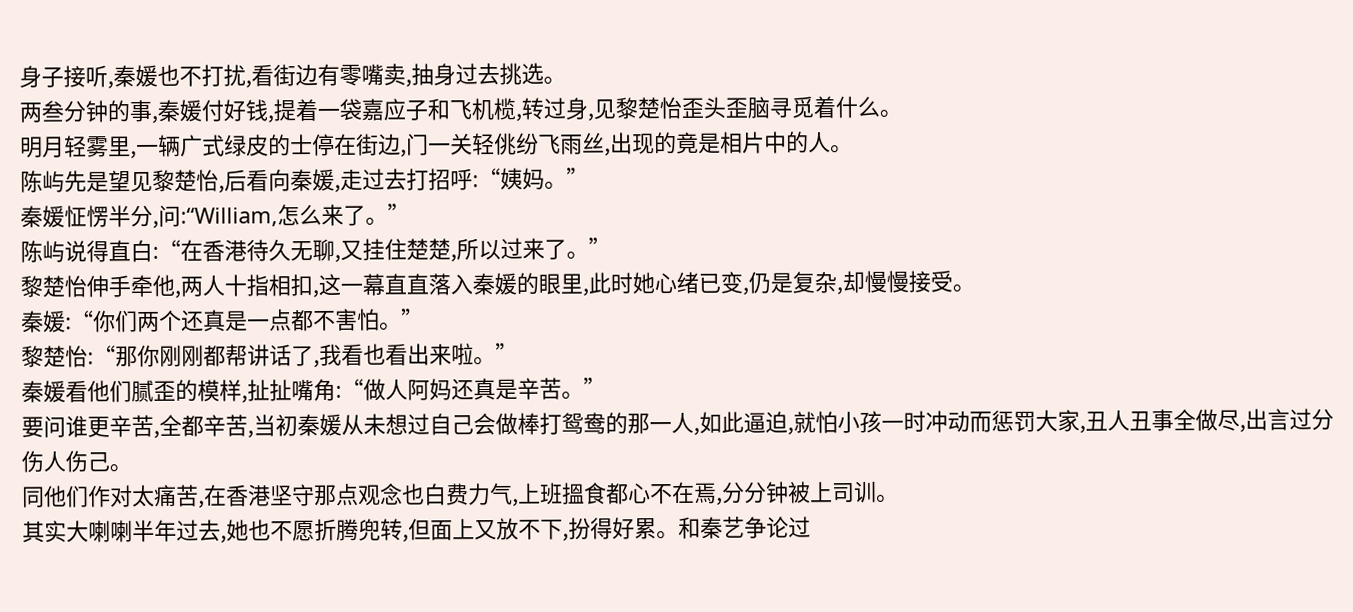身子接听,秦媛也不打扰,看街边有零嘴卖,抽身过去挑选。
两叁分钟的事,秦媛付好钱,提着一袋嘉应子和飞机榄,转过身,见黎楚怡歪头歪脑寻觅着什么。
明月轻雾里,一辆广式绿皮的士停在街边,门一关轻佻纷飞雨丝,出现的竟是相片中的人。
陈屿先是望见黎楚怡,后看向秦媛,走过去打招呼:“姨妈。”
秦媛怔愣半分,问:“William,怎么来了。”
陈屿说得直白:“在香港待久无聊,又挂住楚楚,所以过来了。”
黎楚怡伸手牵他,两人十指相扣,这一幕直直落入秦媛的眼里,此时她心绪已变,仍是复杂,却慢慢接受。
秦媛:“你们两个还真是一点都不害怕。”
黎楚怡:“那你刚刚都帮讲话了,我看也看出来啦。”
秦媛看他们腻歪的模样,扯扯嘴角:“做人阿妈还真是辛苦。”
要问谁更辛苦,全都辛苦,当初秦媛从未想过自己会做棒打鸳鸯的那一人,如此逼迫,就怕小孩一时冲动而惩罚大家,丑人丑事全做尽,出言过分伤人伤己。
同他们作对太痛苦,在香港坚守那点观念也白费力气,上班搵食都心不在焉,分分钟被上司训。
其实大喇喇半年过去,她也不愿折腾兜转,但面上又放不下,扮得好累。和秦艺争论过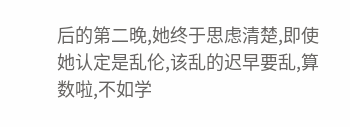后的第二晚,她终于思虑清楚,即使她认定是乱伦,该乱的迟早要乱,算数啦,不如学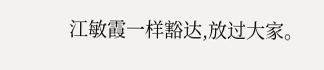江敏霞一样豁达,放过大家。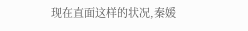现在直面这样的状况,秦媛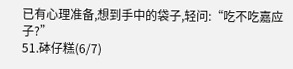已有心理准备,想到手中的袋子,轻问:“吃不吃嘉应子?”
51.砵仔糕(6/7)